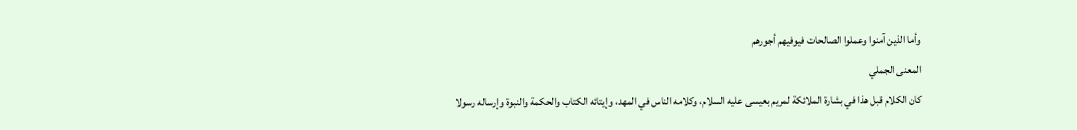وأما الذين آمنوا وعملوا الصالحات فيوفيهم أجورهم
المعنى الجملي
كان الكلام قبل هذا في بشارة الملائكة لمريم بعيسى عليه السلام، وكلامه الناس في المهد، وإيتائه الكتاب والحكمة والنبوة وإرساله رسولا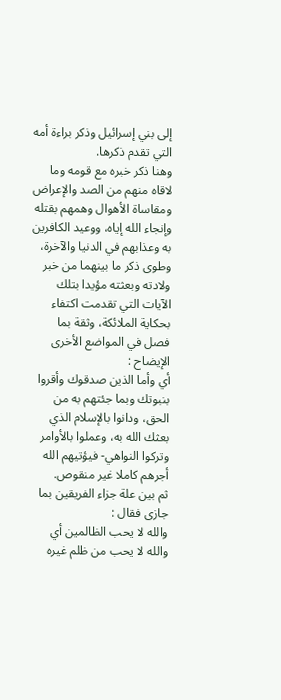إلى بني إسرائيل وذكر براءة أمه التي تقدم ذكرها.
وهنا ذكر خبره مع قومه وما لاقاه منهم من الصد والإعراض ومقاساة الأهوال وهمهم بقتله وإنجاء الله إياه، ووعيد الكافرين به وعذابهم في الدنيا والآخرة، وطوى ذكر ما بينهما من خبر ولادته وبعثته مؤيدا بتلك الآيات التي تقدمت اكتفاء بحكاية الملائكة، وثقة بما فصل في المواضع الأخرى
الإيضاح :
أي وأما الذين صدقوك وأقروا بنبوتك وبما جئتهم به من الحق، ودانوا بالإسلام الذي بعثك الله به، وعملوا بالأوامر وتركوا النواهي- فيؤتيهم الله أجرهم كاملا غير منقوص.
ثم بين علة جزاء الفريقين بما جازى فقال :
والله لا يحب الظالمين أي والله لا يحب من ظلم غيره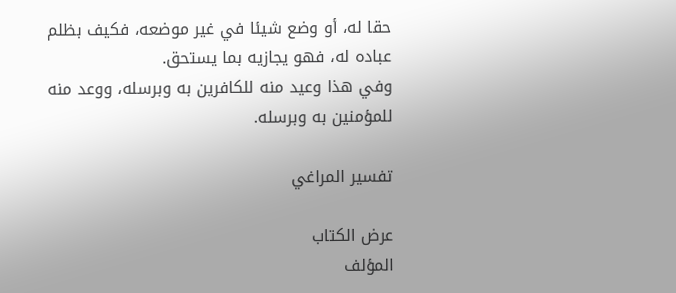حقا له، أو وضع شيئا في غير موضعه، فكيف بظلم عباده له، فهو يجازيه بما يستحق.
وفي هذا وعيد منه للكافرين به وبرسله، ووعد منه للمؤمنين به وبرسله.

تفسير المراغي

عرض الكتاب
المؤلف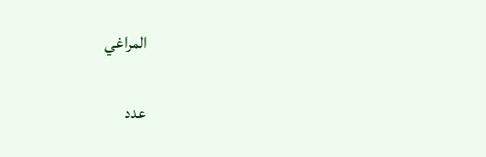المراغي

عدد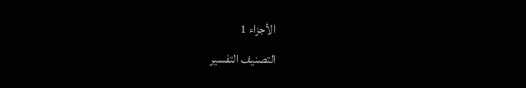الأجزاء 1
التصنيف التفسير